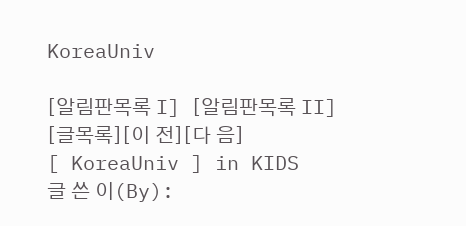KoreaUniv

[알림판목록 I] [알림판목록 II] [글목록][이 전][다 음]
[ KoreaUniv ] in KIDS
글 쓴 이(By):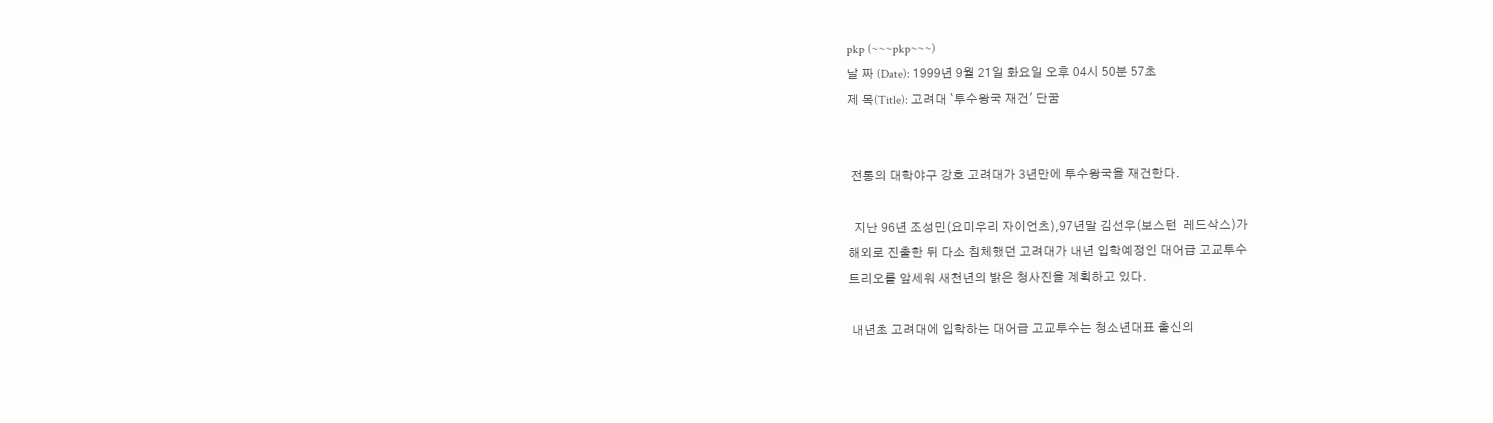pkp (~~~pkp~~~)
날 짜 (Date): 1999년 9월 21일 화요일 오후 04시 50분 57초
제 목(Title): 고려대 `투수왕국 재건' 단꿈


 전통의 대학야구 강호 고려대가 3년만에 투수왕국을 재건한다.

  지난 96년 조성민(요미우리 자이언츠),97년말 김선우(보스턴  레드삭스)가
해외로 진출한 뒤 다소 침체했던 고려대가 내년 입학예정인 대어급 고교투수
트리오를 앞세워 새천년의 밝은 청사진을 계획하고 있다.

 내년초 고려대에 입학하는 대어급 고교투수는 청소년대표 출신의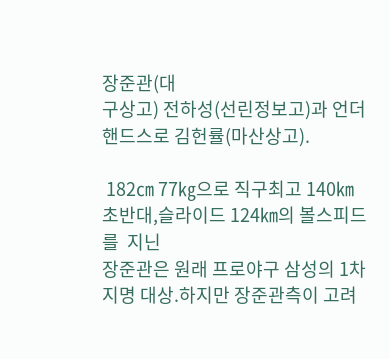장준관(대
구상고) 전하성(선린정보고)과 언더핸드스로 김헌률(마산상고).

 182㎝ 77㎏으로 직구최고 140㎞ 초반대,슬라이드 124㎞의 볼스피드를  지닌
장준관은 원래 프로야구 삼성의 1차지명 대상.하지만 장준관측이 고려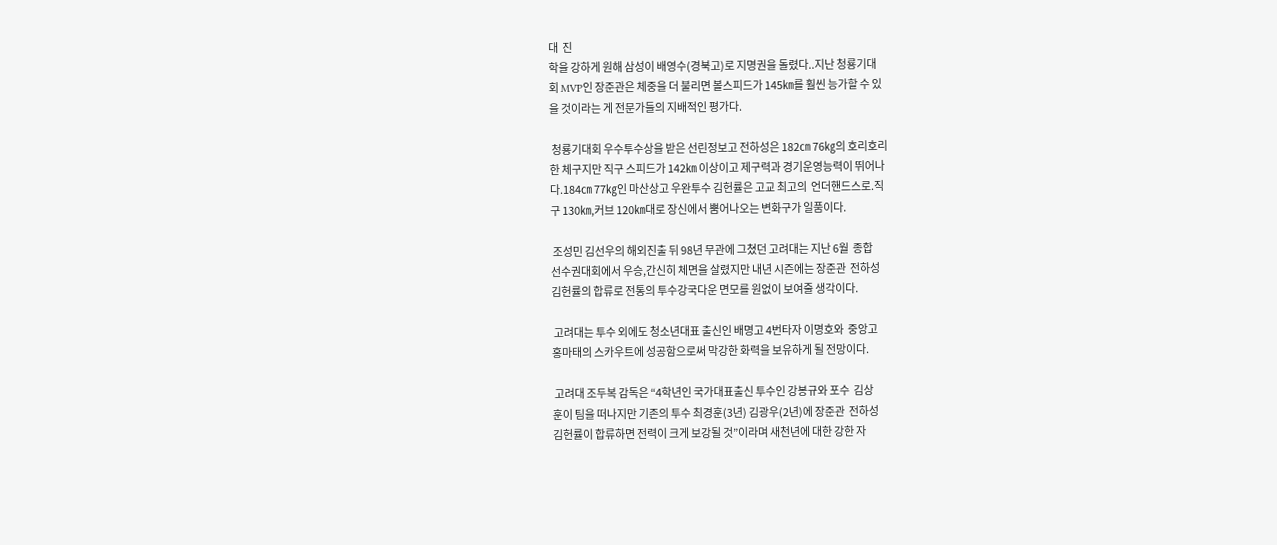대  진
학을 강하게 원해 삼성이 배영수(경북고)로 지명권을 돌렸다..지난 청룡기대
회 MVP인 장준관은 체중을 더 불리면 볼스피드가 145㎞를 훨씬 능가할 수 있
을 것이라는 게 전문가들의 지배적인 평가다.

 청룡기대회 우수투수상을 받은 선린정보고 전하성은 182㎝ 76㎏의 호리호리
한 체구지만 직구 스피드가 142㎞ 이상이고 제구력과 경기운영능력이 뛰어나
다.184㎝ 77㎏인 마산상고 우완투수 김헌률은 고교 최고의  언더핸드스로.직
구 130㎞,커브 120㎞대로 장신에서 뿜어나오는 변화구가 일품이다.

 조성민 김선우의 해외진출 뒤 98년 무관에 그쳤던 고려대는 지난 6월  종합
선수권대회에서 우승,간신히 체면을 살렸지만 내년 시즌에는 장준관  전하성
김헌률의 합류로 전통의 투수강국다운 면모를 원없이 보여줄 생각이다.

 고려대는 투수 외에도 청소년대표 출신인 배명고 4번타자 이명호와  중앙고
홍마태의 스카우트에 성공함으로써 막강한 화력을 보유하게 될 전망이다.

 고려대 조두복 감독은 “4학년인 국가대표출신 투수인 강봉규와 포수  김상
훈이 팀을 떠나지만 기존의 투수 최경훈(3년) 김광우(2년)에 장준관  전하성
김헌률이 합류하면 전력이 크게 보강될 것”이라며 새천년에 대한 강한 자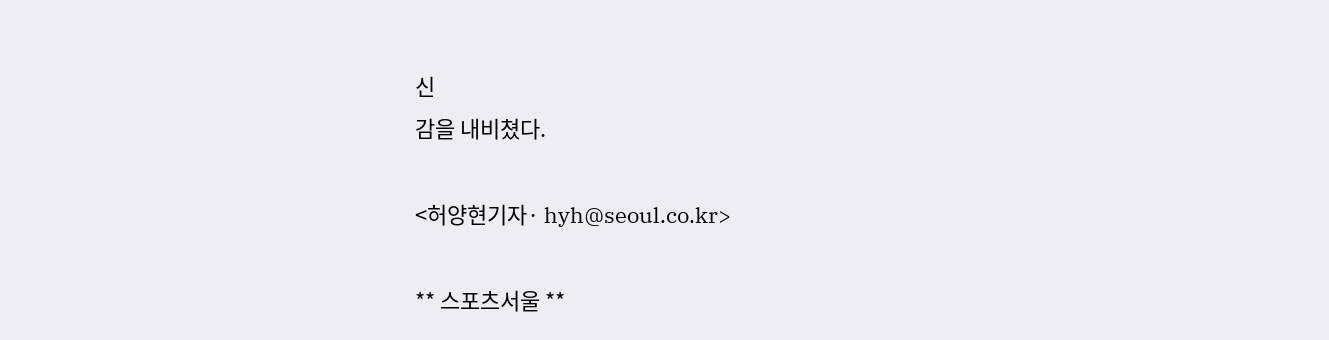신
감을 내비쳤다.

<허양현기자· hyh@seoul.co.kr>

** 스포츠서울 **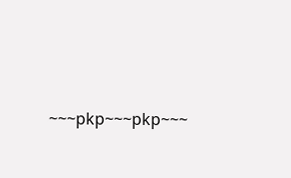~~~pkp~~~pkp~~~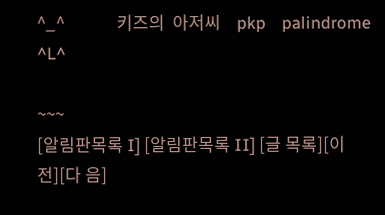^_^             키즈의  아저씨    pkp    palindrome             ^L^

~~~
[알림판목록 I] [알림판목록 II] [글 목록][이 전][다 음]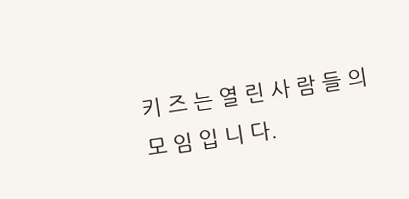키 즈 는 열 린 사 람 들 의 모 임 입 니 다.